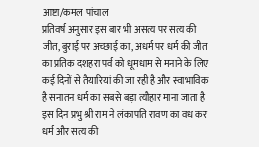आष्टा/कमल पांचाल
प्रतिवर्ष अनुसार इस बार भी असत्य पर सत्य की जीत, बुराई पर अच्छाई का, अधर्म पर धर्म की जीत का प्रतिक दशहरा पर्व को धूमधाम से मनाने के लिए कई दिनों से तैयारियां की जा रही है और स्वाभाविक है सनातन धर्म का सबसे बड़ा त्यौहार माना जाता है इस दिन प्रभु श्री राम ने लंकापति रावण का वध कर धर्म और सत्य की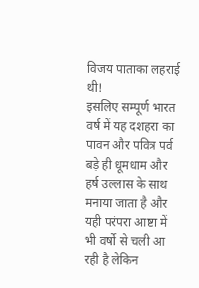विजय पाताका लहराई थी!
इसलिए सम्पूर्ण भारत वर्ष में यह दशहरा का पावन और पवित्र पर्व बड़े ही धूमधाम और हर्ष उल्लास के साथ मनाया जाता है और यही परंपरा आष्टा में भी वर्षो से चली आ रही है लेकिन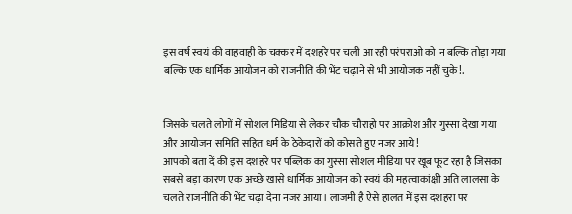इस वर्ष स्वयं की वाहवाही के चक्कर में दशहरे पर चली आ रही परंपराओ को न बल्कि तोड़ा गया बल्कि एक धार्मिक आयोजन को राजनीति की भेंट चढ़ाने से भी आयोजक नहीं चुके!.


जिसके चलते लोगों में सोशल मिडिया से लेकर चौक चौराहो पर आक्रोश और गुस्सा देखा गया और आयोजन समिति सहित धर्म के ठेकेदारों को कोसते हुए नजर आये!
आपको बता दें की इस दशहरे पर पब्लिक का गुस्सा सोशल मीडिया पर खूब फूट रहा है जिसका सबसे बड़ा कारण एक अच्छे खासे धार्मिक आयोजन को स्वयं की महत्वाकांक्षी अति लालसा के चलते राजनीति की भेंट चढ़ा देना नजर आया। लाजमी है ऐसे हालत में इस दशहरा पर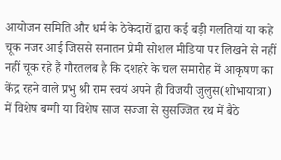आयोजन समिति और धर्म के ठेकेदारों द्वारा कई बड़ी गलतियां या कहे चूक नजर आई जिससे सनातन प्रेमी सोशल मीडिया पर लिखने से नहीं नहीं चूक रहे हैं गौरतलब है कि दशहरे के चल समारोह में आकृषण का केंद्र रहने वाले प्रभु श्री राम स्वयं अपने ही विजयी जुलुस(शोभायात्रा) में विशेष बग्गी या विशेष साज सज्जा से सुसज्जित रथ में बैठे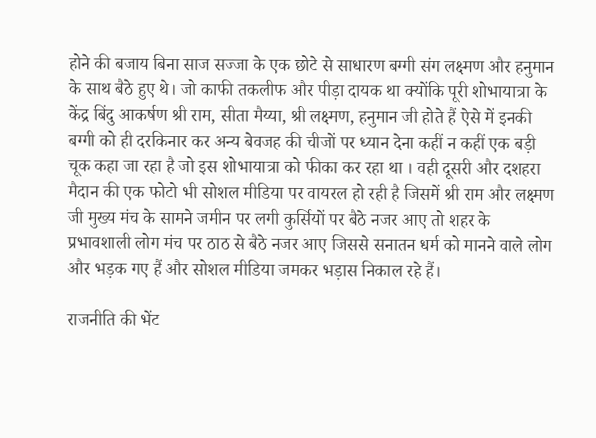होने की बजाय बिना साज सज्जा के एक छोटे से साधारण बग्गी संग लक्ष्मण और हनुमान के साथ बैठे हुए थे। जो काफी तकलीफ और पीड़ा दायक था क्योंकि पूरी शोभायात्रा के केंद्र बिंदु आकर्षण श्री राम, सीता मैय्या, श्री लक्ष्मण, हनुमान जी होते हैं ऐसे में इनकी बग्गी को ही दरकिनार कर अन्य बेवजह की चीजों पर ध्यान देना कहीं न कहीं एक बड़ी चूक कहा जा रहा है जो इस शोभायात्रा को फीका कर रहा था । वही दूसरी और दशहरा मैदान की एक फोटो भी सोशल मीडिया पर वायरल हो रही है जिसमें श्री राम और लक्ष्मण जी मुख्य मंच के सामने जमीन पर लगी कुर्सियों पर बैठे नजर आए तो शहर के प्रभावशाली लोग मंच पर ठाठ से बैठे नजर आए जिससे सनातन धर्म को मानने वाले लोग और भड़क गए हैं और सोशल मीडिया जमकर भड़ास निकाल रहे हैं।

राजनीति की भेंट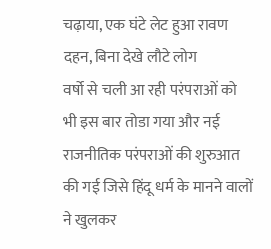चढ़ाया, एक घंटे लेट हुआ रावण दहन, बिना देखे लौटे लोग
वर्षो से चली आ रही परंपराओं को भी इस बार तोडा गया और नई राजनीतिक परंपराओं की शुरुआत की गई जिसे हिंदू धर्म के मानने वालों ने खुलकर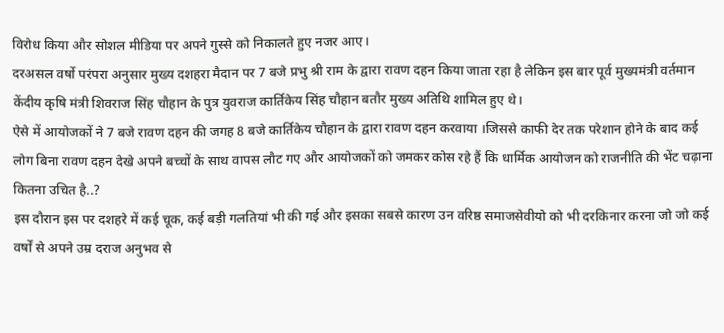विरोध किया और सोशल मीडिया पर अपने गुस्से को निकालते हुए नजर आए।
दरअसल वर्षो परंपरा अनुसार मुख्य दशहरा मैदान पर 7 बजे प्रभु श्री राम के द्वारा रावण दहन किया जाता रहा है लेकिन इस बार पूर्व मुख्यमंत्री वर्तमान केंदीय कृषि मंत्री शिवराज सिंह चौहान के पुत्र युवराज कार्तिकेय सिंह चौहान बतौर मुख्य अतिथि शामिल हुए थे।
ऐसे में आयोजकों ने 7 बजे रावण दहन की जगह 8 बजे कार्तिकेय चौहान के द्वारा रावण दहन करवाया ।जिससे काफी देर तक परेशान होने के बाद कई लोग बिना रावण दहन देखे अपने बच्चों के साथ वापस लौट गए और आयोजकों को जमकर कोस रहे हैं कि धार्मिक आयोजन को राजनीति की भेंट चढ़ाना कितना उचित है..?
इस दौरान इस पर दशहरे में कई चूक, कई बड़ी गलतियां भी की गई और इसका सबसे कारण उन वरिष्ठ समाजसेवीयो को भी दरकिनार करना जो जो कई वर्षों से अपने उम्र दराज अनुभव से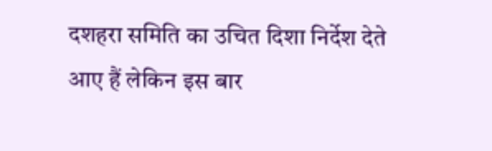दशहरा समिति का उचित दिशा निर्देश देते आए हैं लेकिन इस बार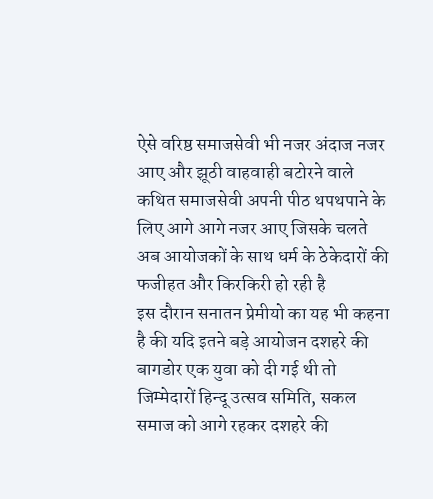ऐसे वरिष्ठ समाजसेवी भी नजर अंदाज नजर आए और झूठी वाहवाही बटोरने वाले कथित समाजसेवी अपनी पीठ थपथपाने के लिए आगे आगे नजर आए जिसके चलते अब आयोजकों के साथ धर्म के ठेकेदारों की फजीहत और किरकिरी हो रही है
इस दौरान सनातन प्रेमीयो का यह भी कहना है की यदि इतने बड़े आयोजन दशहरे की बागडोर एक युवा को दी गई थी तो जिम्मेदारों हिन्दू उत्सव समिति, सकल समाज को आगे रहकर दशहरे की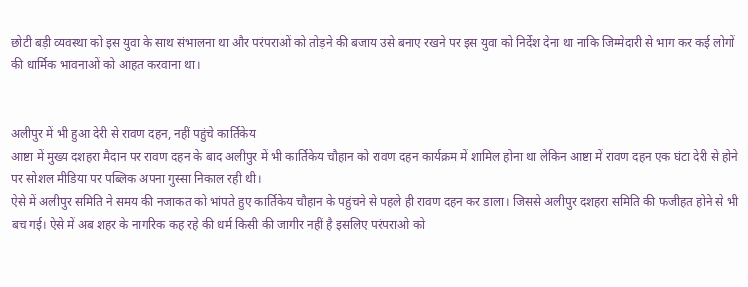छोटी बड़ी व्यवस्था को इस युवा के साथ संभालना था और परंपराओं को तोड़ने की बजाय उसे बनाए रखने पर इस युवा को निर्देश देना था नाकि जिम्मेदारी से भाग कर कई लोगों की धार्मिक भावनाओं को आहत करवाना था।


अलीपुर में भी हुआ देरी से रावण दहन, नहीं पहुंचे कार्तिकेय
आष्टा में मुख्य दशहरा मैदान पर रावण दहन के बाद अलीपुर में भी कार्तिकेय चौहान को रावण दहन कार्यक्रम में शामिल होना था लेकिन आष्टा में रावण दहन एक घंटा देरी से होने पर सोशल मीडिया पर पब्लिक अपना गुस्सा निकाल रही थी।
ऐसे में अलीपुर समिति ने समय की नजाकत को भांपते हुए कार्तिकेय चौहान के पहुंचने से पहले ही रावण दहन कर डाला। जिससे अलीपुर दशहरा समिति की फजीहत होने से भी बच गई। ऐसे में अब शहर के नागरिक कह रहे की धर्म किसी की जागीर नहीं है इसलिए परंपराओ को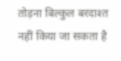तोड़ना बिल्कुल बरदाश्त नहीं किया जा सकता है